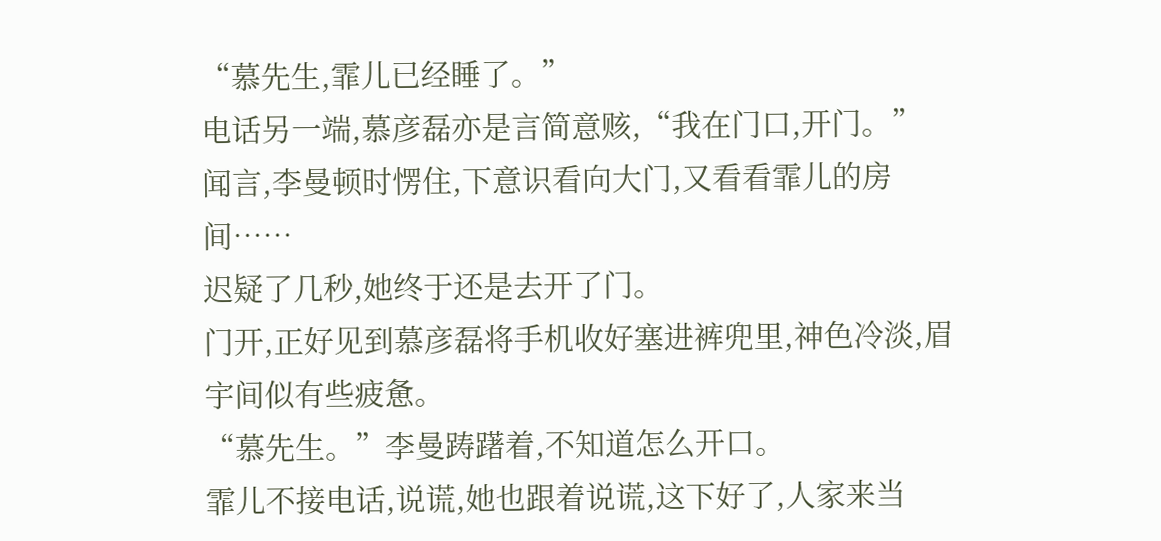“慕先生,霏儿已经睡了。”
电话另一端,慕彦磊亦是言简意赅,“我在门口,开门。”
闻言,李曼顿时愣住,下意识看向大门,又看看霏儿的房间……
迟疑了几秒,她终于还是去开了门。
门开,正好见到慕彦磊将手机收好塞进裤兜里,神色冷淡,眉宇间似有些疲惫。
“慕先生。”李曼踌躇着,不知道怎么开口。
霏儿不接电话,说谎,她也跟着说谎,这下好了,人家来当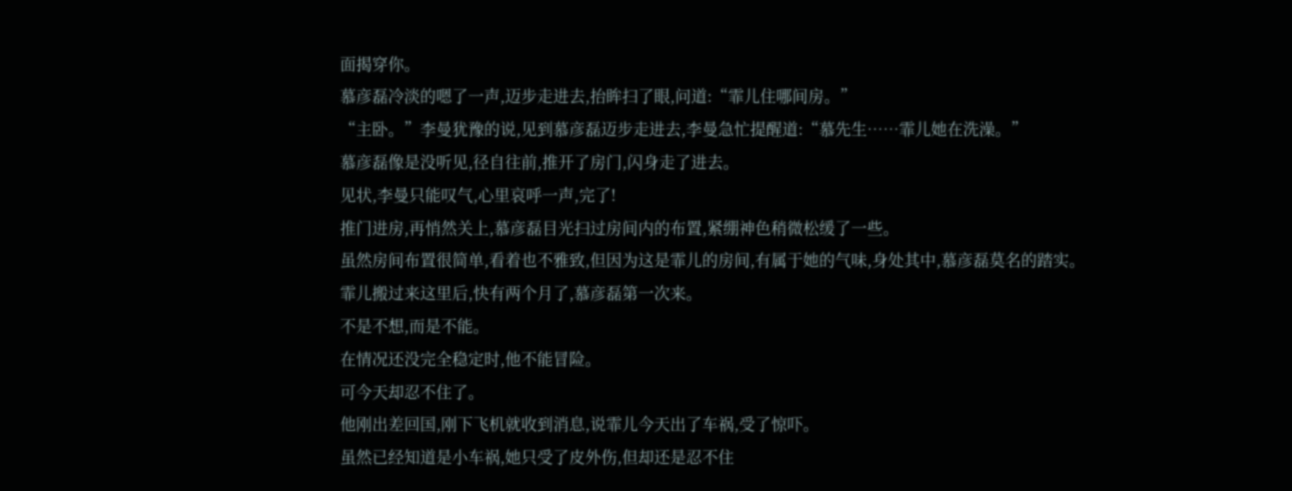面揭穿你。
慕彦磊冷淡的嗯了一声,迈步走进去,抬眸扫了眼,问道:“霏儿住哪间房。”
“主卧。”李曼犹豫的说,见到慕彦磊迈步走进去,李曼急忙提醒道:“慕先生……霏儿她在洗澡。”
慕彦磊像是没听见,径自往前,推开了房门,闪身走了进去。
见状,李曼只能叹气,心里哀呼一声,完了!
推门进房,再悄然关上,慕彦磊目光扫过房间内的布置,紧绷神色稍微松缓了一些。
虽然房间布置很简单,看着也不雅致,但因为这是霏儿的房间,有属于她的气味,身处其中,慕彦磊莫名的踏实。
霏儿搬过来这里后,快有两个月了,慕彦磊第一次来。
不是不想,而是不能。
在情况还没完全稳定时,他不能冒险。
可今天却忍不住了。
他刚出差回国,刚下飞机就收到消息,说霏儿今天出了车祸,受了惊吓。
虽然已经知道是小车祸,她只受了皮外伤,但却还是忍不住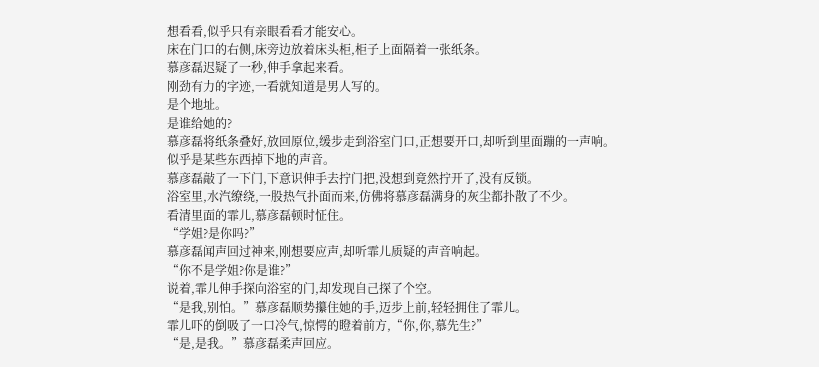想看看,似乎只有亲眼看看才能安心。
床在门口的右侧,床旁边放着床头柜,柜子上面隔着一张纸条。
慕彦磊迟疑了一秒,伸手拿起来看。
刚劲有力的字迹,一看就知道是男人写的。
是个地址。
是谁给她的?
慕彦磊将纸条叠好,放回原位,缓步走到浴室门口,正想要开口,却听到里面蹦的一声响。
似乎是某些东西掉下地的声音。
慕彦磊敲了一下门,下意识伸手去拧门把,没想到竟然拧开了,没有反锁。
浴室里,水汽缭绕,一股热气扑面而来,仿佛将慕彦磊满身的灰尘都扑散了不少。
看清里面的霏儿,慕彦磊顿时怔住。
“学姐?是你吗?”
慕彦磊闻声回过神来,刚想要应声,却听霏儿质疑的声音响起。
“你不是学姐?你是谁?”
说着,霏儿伸手探向浴室的门,却发现自己探了个空。
“是我,别怕。”慕彦磊顺势攥住她的手,迈步上前,轻轻拥住了霏儿。
霏儿吓的倒吸了一口冷气,惊愕的瞪着前方,“你,你,慕先生?”
“是,是我。”慕彦磊柔声回应。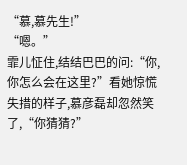“慕,慕先生!”
“嗯。”
霏儿怔住,结结巴巴的问:“你,你怎么会在这里?”看她惊慌失措的样子,慕彦磊却忽然笑了,“你猜猜?”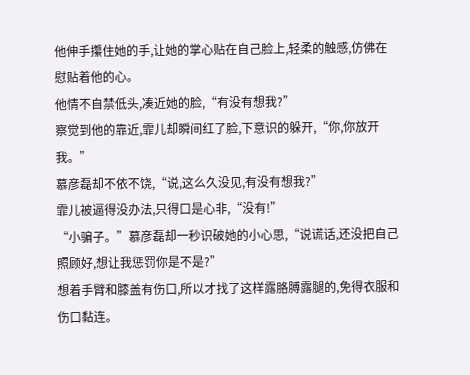他伸手攥住她的手,让她的掌心贴在自己脸上,轻柔的触感,仿佛在慰贴着他的心。
他情不自禁低头,凑近她的脸,“有没有想我?”
察觉到他的靠近,霏儿却瞬间红了脸,下意识的躲开,“你,你放开我。”
慕彦磊却不依不饶,“说,这么久没见,有没有想我?”
霏儿被逼得没办法,只得口是心非,“没有!”
“小骗子。”慕彦磊却一秒识破她的小心思,“说谎话,还没把自己照顾好,想让我惩罚你是不是?”
想着手臂和膝盖有伤口,所以才找了这样露胳膊露腿的,免得衣服和伤口黏连。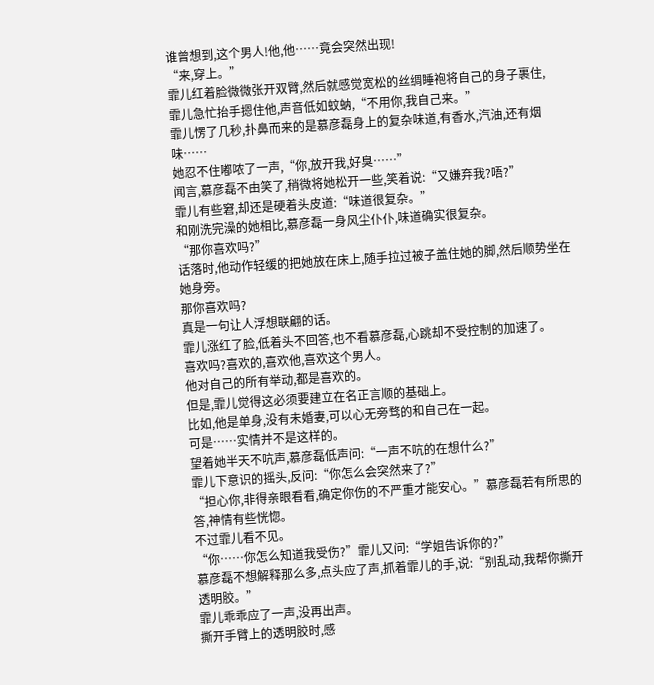谁曾想到,这个男人!他,他……竟会突然出现!
“来,穿上。”
霏儿红着脸微微张开双臂,然后就感觉宽松的丝绸睡袍将自己的身子裹住,
霏儿急忙抬手摁住他,声音低如蚊蚋,“不用你,我自己来。”
霏儿愣了几秒,扑鼻而来的是慕彦磊身上的复杂味道,有香水,汽油,还有烟味……
她忍不住嘟哝了一声,“你,放开我,好臭……”
闻言,慕彦磊不由笑了,稍微将她松开一些,笑着说:“又嫌弃我?唔?”
霏儿有些窘,却还是硬着头皮道:“味道很复杂。”
和刚洗完澡的她相比,慕彦磊一身风尘仆仆,味道确实很复杂。
“那你喜欢吗?”
话落时,他动作轻缓的把她放在床上,随手拉过被子盖住她的脚,然后顺势坐在她身旁。
那你喜欢吗?
真是一句让人浮想联翩的话。
霏儿涨红了脸,低着头不回答,也不看慕彦磊,心跳却不受控制的加速了。
喜欢吗?喜欢的,喜欢他,喜欢这个男人。
他对自己的所有举动,都是喜欢的。
但是,霏儿觉得这必须要建立在名正言顺的基础上。
比如,他是单身,没有未婚妻,可以心无旁骛的和自己在一起。
可是……实情并不是这样的。
望着她半天不吭声,慕彦磊低声问:“一声不吭的在想什么?”
霏儿下意识的摇头,反问:“你怎么会突然来了?”
“担心你,非得亲眼看看,确定你伤的不严重才能安心。”慕彦磊若有所思的答,神情有些恍惚。
不过霏儿看不见。
“你……你怎么知道我受伤?”霏儿又问:“学姐告诉你的?”
慕彦磊不想解释那么多,点头应了声,抓着霏儿的手,说:“别乱动,我帮你撕开透明胶。”
霏儿乖乖应了一声,没再出声。
撕开手臂上的透明胶时,感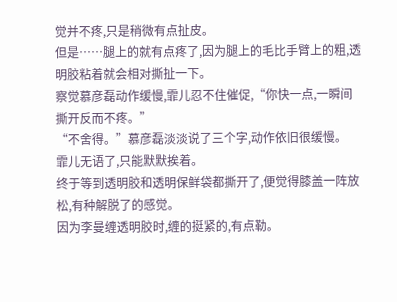觉并不疼,只是稍微有点扯皮。
但是……腿上的就有点疼了,因为腿上的毛比手臂上的粗,透明胶粘着就会相对撕扯一下。
察觉慕彦磊动作缓慢,霏儿忍不住催促,“你快一点,一瞬间撕开反而不疼。”
“不舍得。”慕彦磊淡淡说了三个字,动作依旧很缓慢。
霏儿无语了,只能默默挨着。
终于等到透明胶和透明保鲜袋都撕开了,便觉得膝盖一阵放松,有种解脱了的感觉。
因为李曼缠透明胶时,缠的挺紧的,有点勒。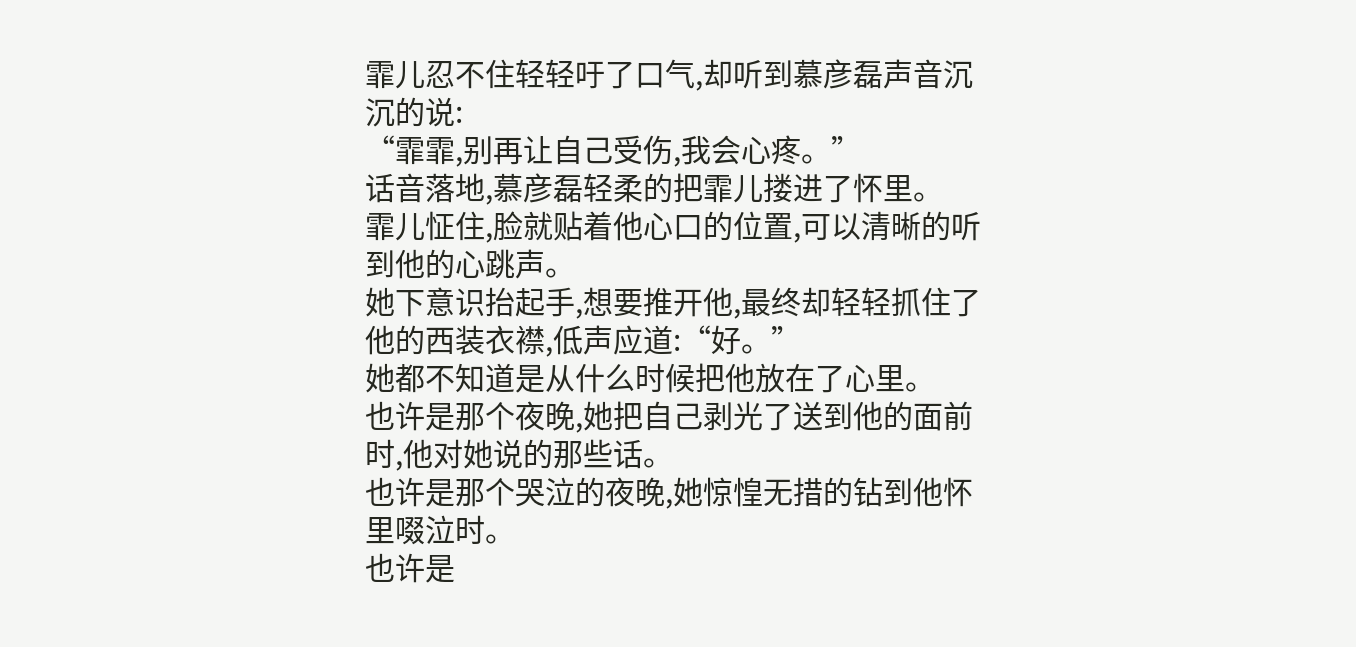霏儿忍不住轻轻吁了口气,却听到慕彦磊声音沉沉的说:
“霏霏,别再让自己受伤,我会心疼。”
话音落地,慕彦磊轻柔的把霏儿搂进了怀里。
霏儿怔住,脸就贴着他心口的位置,可以清晰的听到他的心跳声。
她下意识抬起手,想要推开他,最终却轻轻抓住了他的西装衣襟,低声应道:“好。”
她都不知道是从什么时候把他放在了心里。
也许是那个夜晚,她把自己剥光了送到他的面前时,他对她说的那些话。
也许是那个哭泣的夜晚,她惊惶无措的钻到他怀里啜泣时。
也许是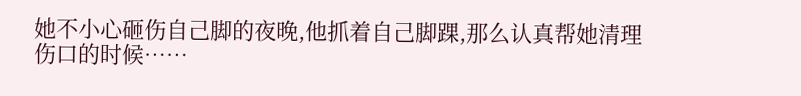她不小心砸伤自己脚的夜晚,他抓着自己脚踝,那么认真帮她清理伤口的时候……